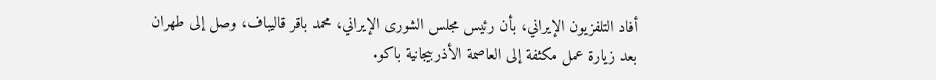أفاد التلفزيون الإيراني، بأن رئيس مجلس الشورى الإيراني، محمد باقر قاليباف، وصل إلى طهران بعد زيارة عمل مكثفة إلى العاصمة الأذربيجانية باكو.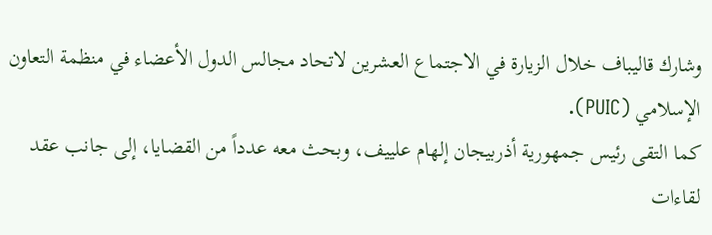وشارك قاليباف خلال الزيارة في الاجتماع العشرين لاتحاد مجالس الدول الأعضاء في منظمة التعاون الإسلامي (PUIC).
كما التقى رئيس جمهورية أذربيجان إلهام علييف، وبحث معه عدداً من القضايا، إلى جانب عقد لقاءات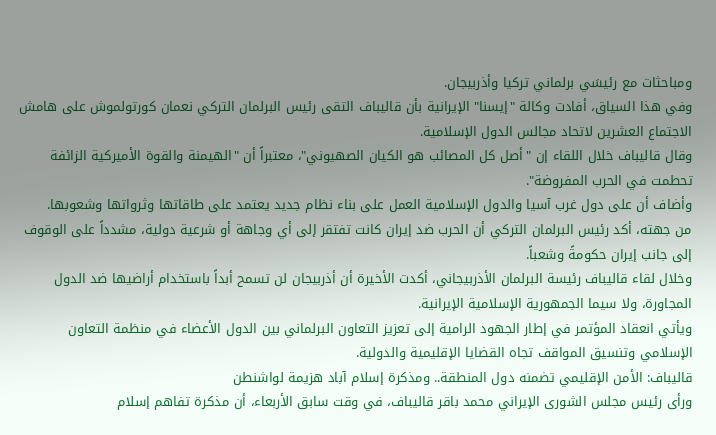ومباحثات مع رئيسَي برلماني تركيا وأذربيجان.
وفي هذا السياق، أفادت وكالة "إيسنا" الإيرانية بأن قاليباف التقى رئيس البرلمان التركي نعمان كورتولموش على هامش الاجتماع العشرين لاتحاد مجالس الدول الإسلامية.
وقال قاليباف خلال اللقاء إن "أصل كل المصائب هو الكيان الصهيوني"، معتبراً أن "الهيمنة والقوة الأميركية الزائفة تحطمت في الحرب المفروضة".
وأضاف أن على دول غرب آسيا والدول الإسلامية العمل على بناء نظام جديد يعتمد على طاقاتها وثرواتها وشعوبها.
من جهته، أكد رئيس البرلمان التركي أن الحرب ضد إيران كانت تفتقر إلى أي وجاهة أو شرعية دولية، مشدداً على الوقوف إلى جانب إيران حكومةً وشعباً.
وخلال لقاء قاليباف رئيسة البرلمان الأذربيجاني، أكدت الأخيرة أن أذربيجان لن تسمح أبداً باستخدام أراضيها ضد الدول المجاورة، ولا سيما الجمهورية الإسلامية الإيرانية.
ويأتي انعقاد المؤتمر في إطار الجهود الرامية إلى تعزيز التعاون البرلماني بين الدول الأعضاء في منظمة التعاون الإسلامي وتنسيق المواقف تجاه القضايا الإقليمية والدولية.
قاليباف: الأمن الإقليمي تضمنه دول المنطقة.. ومذكرة إسلام آباد هزيمة لواشنطن
ورأى رئيس مجلس الشورى الإيراني محمد باقر قاليباف، في وقت سابق الأربعاء، أن مذكرة تفاهم إسلام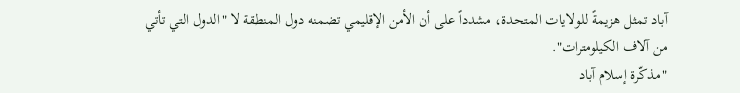آباد تمثل هزيمةً للولايات المتحدة، مشدداً على أن الأمن الإقليمي تضمنه دول المنطقة لا "الدول التي تأتي من آلاف الكيلومترات".
"مذكّرة إسلام آباد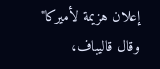إعلان هزيمة لأميركا"
وقال قاليباف،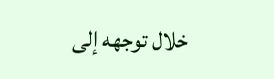خلال توجهه إلى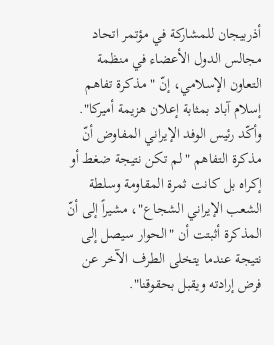أذربيجان للمشاركة في مؤتمر اتحاد مجالس الدول الأعضاء في منظمة التعاون الإسلامي، إنّ " مذكرة تفاهم إسلام آباد بمثابة إعلان هزيمة أميركا".
وأكّد رئيس الوفد الإيراني المفاوض أنّ مذكرة التفاهم "لم تكن نتيجة ضغط أو إكراه بل كانت ثمرة المقاومة وسلطة الشعب الإيراني الشجاع"، مشيراً إلى أنّ المذكرة أثبتت أن "الحوار سيصل إلى نتيجة عندما يتخلى الطرف الآخر عن فرض إرادته ويقبل بحقوقنا".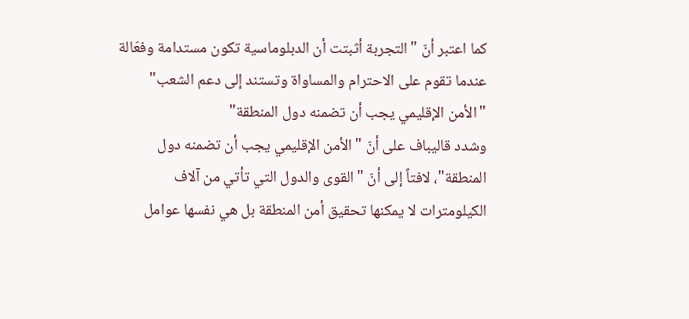كما اعتبر أنّ "التجربة أثبتت أن الدبلوماسية تكون مستدامة وفعّالة عندما تقوم على الاحترام والمساواة وتستند إلى دعم الشعب"
"الأمن الإقليمي يجب أن تضمنه دول المنطقة"
وشدد قاليباف على أنّ "الأمن الإقليمي يجب أن تضمنه دول المنطقة"، لافتاً إلى أنّ "القوى والدول التي تأتي من آلاف الكيلومترات لا يمكنها تحقيق أمن المنطقة بل هي نفسها عوامل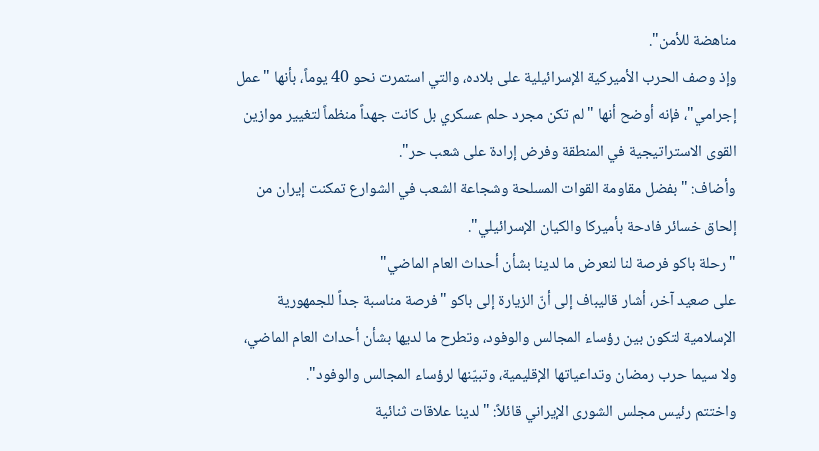مناهضة للأمن".
وإذ وصف الحرب الأميركية الإسرائيلية على بلاده، والتي استمرت نحو 40 يوماً، بأنها "عمل إجرامي"، فإنه أوضح أنها "لم تكن مجرد حلم عسكري بل كانت جهداً منظماً لتغيير موازين القوى الاستراتيجية في المنطقة وفرض إرادة على شعب حر".
وأضاف: "بفضل مقاومة القوات المسلحة وشجاعة الشعب في الشوارع تمكنت إيران من إلحاق خسائر فادحة بأميركا والكيان الإسرائيلي".
"رحلة باكو فرصة لنا لنعرض ما لدينا بشأن أحداث العام الماضي"
على صعيد آخر، أشار قاليباف إلى أنّ الزيارة إلى باكو "فرصة مناسبة جداً للجمهورية الإسلامية لتكون بين رؤساء المجالس والوفود، وتطرح ما لديها بشأن أحداث العام الماضي، ولا سيما حرب رمضان وتداعياتها الإقليمية، وتبيّنها لرؤساء المجالس والوفود".
واختتم رئيس مجلس الشورى الإيراني قائلاً: "لدينا علاقات ثنائية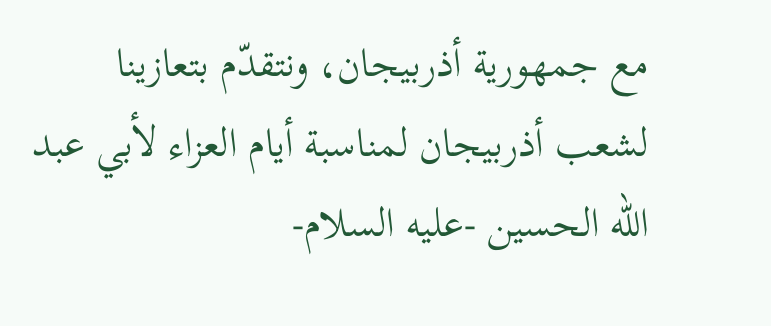مع جمهورية أذربيجان، ونتقدّم بتعازينا لشعب أذربيجان لمناسبة أيام العزاء لأبي عبد الله الحسين -عليه السلام-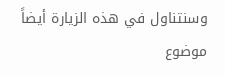وسنتناول في هذه الزيارة أيضاً موضوع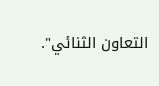التعاون الثنائي".